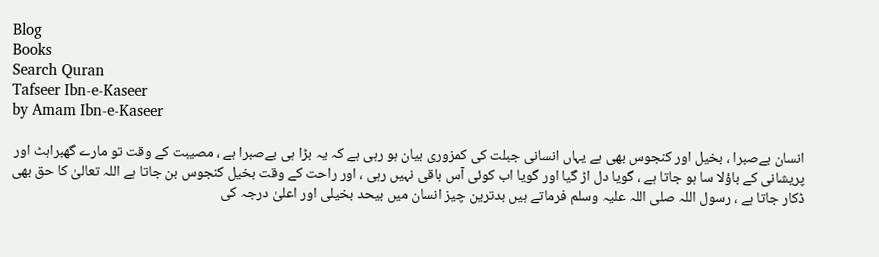Blog
Books
Search Quran
Tafseer Ibn-e-Kaseer
by Amam Ibn-e-Kaseer

انسان بےصبرا ، بخیل اور کنجوس بھی ہے یہاں انسانی جبلت کی کمزوری بیان ہو رہی ہے کہ یہ بڑا ہی بےصبرا ہے ، مصیبت کے وقت تو مارے گھبراہٹ اور پریشانی کے باؤلا سا ہو جاتا ہے ، گویا دل اڑ گیا اور گویا اب کوئی آس باقی نہیں رہی ، اور راحت کے وقت بخیل کنجوس بن جاتا ہے اللہ تعالیٰ کا حق بھی ڈکار جاتا ہے ، رسول اللہ صلی اللہ علیہ وسلم فرماتے ہیں بدترین چیز انسان میں بیحد بخیلی اور اعلیٰ درجہ کی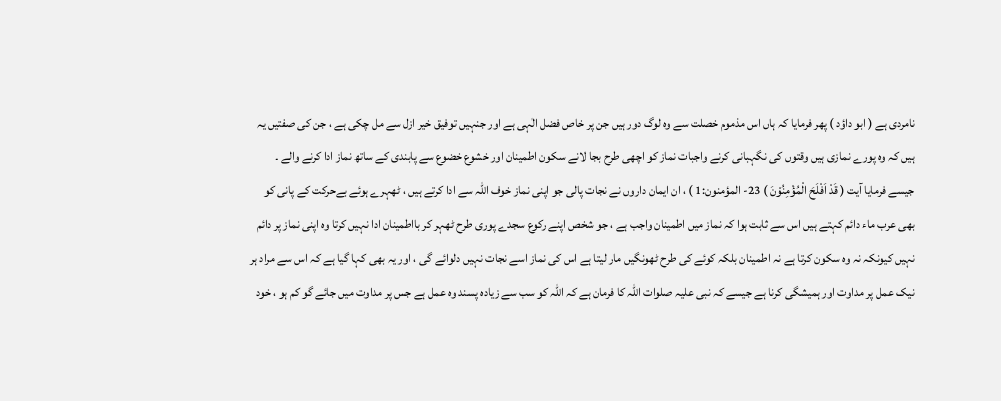نامردی ہے ( ابو داؤد ) پھر فرمایا کہ ہاں اس مذموم خصلت سے وہ لوگ دور ہیں جن پر خاص فضل الٰہی ہے اور جنہیں توفیق خیر ازل سے مل چکی ہے ، جن کی صفتیں یہ ہیں کہ وہ پورے نمازی ہیں وقتوں کی نگہبانی کرنے واجبات نماز کو اچھی طرح بجا لانے سکون اطمینان اور خشوع خضوع سے پابندی کے ساتھ نماز ادا کرنے والے ۔ جیسے فرمایا آیت ( قَدْ اَفْلَحَ الْمُؤْمِنُوْنَ ) 23- المؤمنون:1 ) ، ان ایمان داروں نے نجات پالی جو اپنی نماز خوف اللہ سے ادا کرتے ہیں ، ٹھہرے ہوئے بےحرکت کے پانی کو بھی عرب ماء دائم کہتے ہیں اس سے ثابت ہوا کہ نماز میں اطمینان واجب ہے ، جو شخص اپنے رکوع سجدے پوری طرح ٹھہر کر بااطمینان ادا نہیں کرتا وہ اپنی نماز پر دائم نہیں کیونکہ نہ وہ سکون کرتا ہے نہ اطمینان بلکہ کوئے کی طرح ٹھونگیں مار لیتا ہے اس کی نماز اسے نجات نہیں دلوائے گی ، اور یہ بھی کہا گیا ہے کہ اس سے مراد ہر نیک عمل پر مداوت اور ہمیشگی کرنا ہے جیسے کہ نبی علیہ صلوات اللہ کا فرمان ہے کہ اللہ کو سب سے زیادہ پسند وہ عمل ہے جس پر مداوت میں جائے گو کم ہو ، خود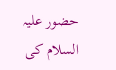حضور علیہ السلام کی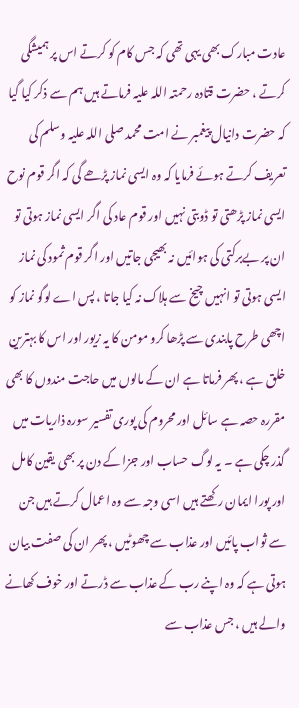عادت مبارک بھی یہی تھی کہ جس کام کو کرتے اس پر ہمیشگی کرتے ، حضرت قتادہ رحمتہ اللہ علیہ فرماتے ہیں ہم سے ذکر کیا گیا کہ حضرت دانیال پیغمبر نے امت محمد صلی اللہ علیہ وسلم کی تعریف کرتے ہوئے فرمایا کہ وہ ایسی نماز پڑھے گی کہ اگر قوم نوح ایسی نماز پڑھتی تو ڈوبتی نہیں اور قوم عاد کی اگر ایسی نماز ہوتی تو ان پر بےبرکتی کی ہوائیں نہ بھیجی جاتیں اور اگر قوم ثمود کی نماز ایسی ہوتی تو انہیں چیخ سے ہلاک نہ کیا جاتا ، پس اے لوگو نماز کو اچھی طرح پابندی سے پڑھا کرو مومن کا یہ زیور اور اس کا بہترین خلق ہے ، پھر فرماتا ہے ان کے مالوں میں حاجت مندوں کا بھی مقررہ حصہ ہے سائل اور محروم کی پوری تفسیر سورہ ذاریات میں گذر چکی ہے ۔ یہ لوگ حساب اور جزا کے دن پر بھی یقین کامل اور پورا ایمان رکھتے ہیں اسی وجہ سے وہ اعمال کرتے ہیں جن سے ثواب پائیں اور عذاب سے چھوٹیں ، پھر ان کی صفت بیان ہوتی ہے کہ وہ اپنے رب کے عذاب سے ڈرتے اور خوف کھانے والے ہیں ، جس عذاب سے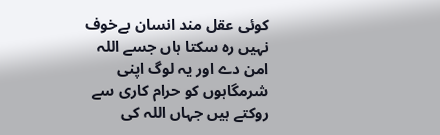کوئی عقل مند انسان بےخوف نہیں رہ سکتا ہاں جسے اللہ امن دے اور یہ لوگ اپنی شرمگاہوں کو حرام کاری سے روکتے ہیں جہاں اللہ کی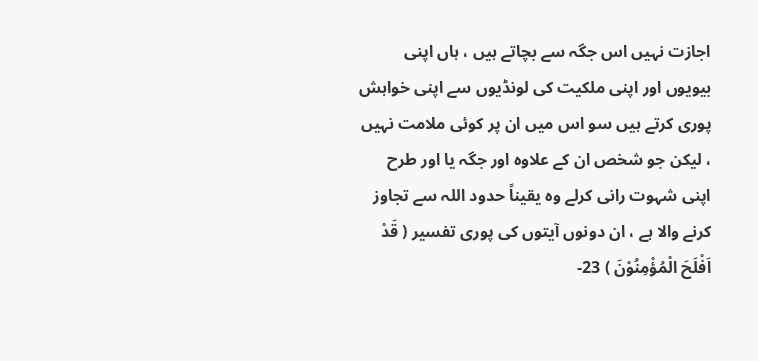اجازت نہیں اس جگہ سے بچاتے ہیں ، ہاں اپنی بیویوں اور اپنی ملکیت کی لونڈیوں سے اپنی خواہش پوری کرتے ہیں سو اس میں ان پر کوئی ملامت نہیں ، لیکن جو شخص ان کے علاوہ اور جگہ یا اور طرح اپنی شہوت رانی کرلے وہ یقیناً حدود اللہ سے تجاوز کرنے والا ہے ، ان دونوں آیتوں کی پوری تفسیر ( قَدْ اَفْلَحَ الْمُؤْمِنُوْنَ ) 23-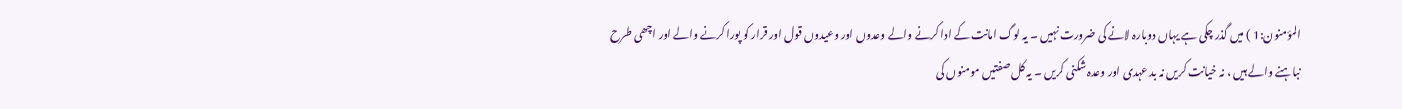المؤمنون:1 ) میں گذر چکی ہے یہاں دوبارہ لانے کی ضرورت نہیں ۔ یہ لوگ امانت کے ادا کرنے والے وعدوں اور وعیدوں قول اور قرار کو پورا کرنے والے اور اچھی طرح نباہنے والے ہیں ، نہ خیانت کریں نہ بد عہدی اور وعدہ شکنی کریں ۔ یہ کل صفتیں مومنوں کی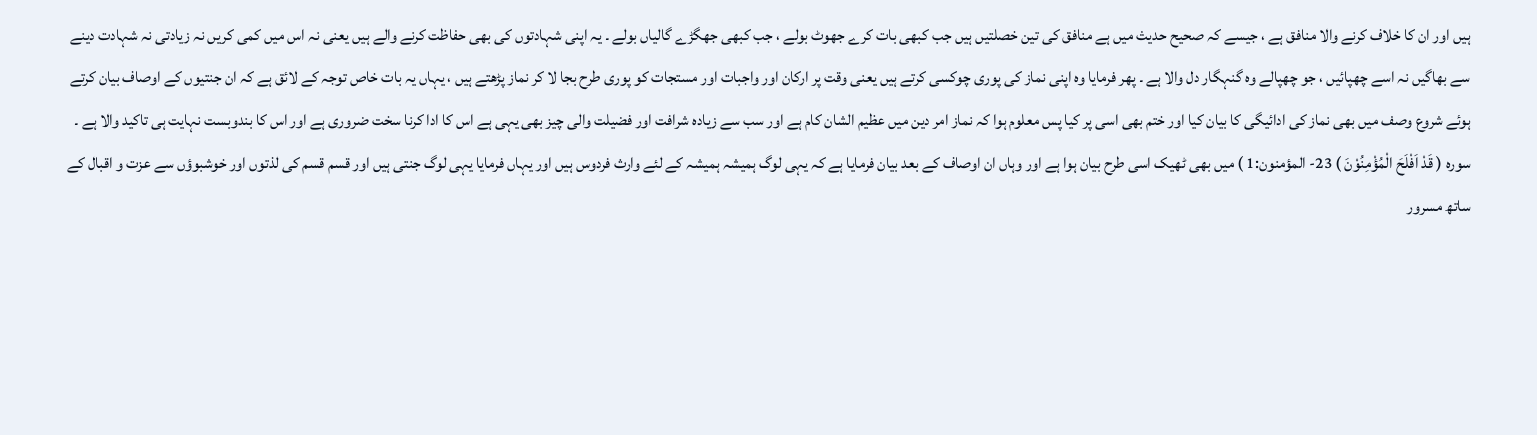ہیں اور ان کا خلاف کرنے والا منافق ہے ، جیسے کہ صحیح حدیث میں ہے منافق کی تین خصلتیں ہیں جب کبھی بات کرے جھوٹ بولے ، جب کبھی جھگڑے گالیاں بولے ۔ یہ اپنی شہادتوں کی بھی حفاظت کرنے والے ہیں یعنی نہ اس میں کمی کریں نہ زیادتی نہ شہادت دینے سے بھاگیں نہ اسے چھپائیں ، جو چھپالے وہ گنہگار دل والا ہے ۔ پھر فرمایا وہ اپنی نماز کی پوری چوکسی کرتے ہیں یعنی وقت پر ارکان اور واجبات اور مستجات کو پوری طرح بجا لا کر نماز پڑھتے ہیں ، یہاں یہ بات خاص توجہ کے لائق ہے کہ ان جنتیوں کے اوصاف بیان کرتے ہوئے شروع وصف میں بھی نماز کی ادائیگی کا بیان کیا اور ختم بھی اسی پر کیا پس معلوم ہوا کہ نماز امر دین میں عظیم الشان کام ہے اور سب سے زیادہ شرافت اور فضیلت والی چیز بھی یہی ہے اس کا ادا کرنا سخت ضروری ہے اور اس کا بندوبست نہایت ہی تاکید والا ہے ۔ سورہ ( قَدْ اَفْلَحَ الْمُؤْمِنُوْنَ ) 23- المؤمنون:1 ) میں بھی ٹھیک اسی طرح بیان ہوا ہے اور وہاں ان اوصاف کے بعد بیان فرمایا ہے کہ یہی لوگ ہمیشہ ہمیشہ کے لئے وارث فردوس ہیں اور یہاں فرمایا یہی لوگ جنتی ہیں اور قسم قسم کی لذتوں اور خوشبوؤں سے عزت و اقبال کے ساتھ مسرور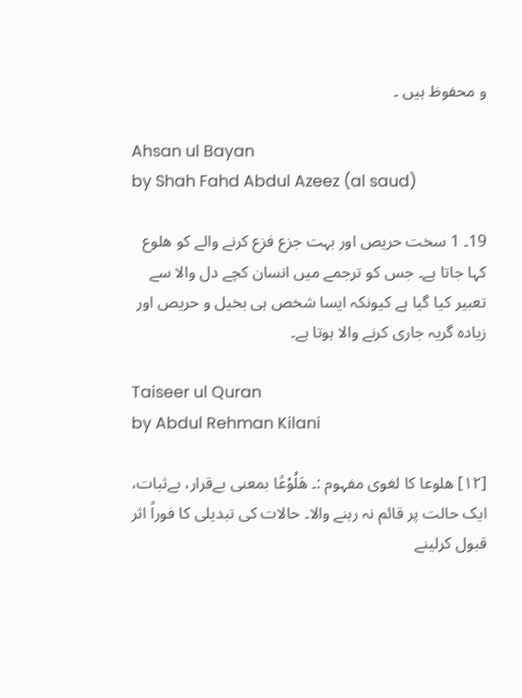و محفوظ ہیں ۔

Ahsan ul Bayan
by Shah Fahd Abdul Azeez (al saud)

19۔ 1 سخت حریص اور بہت جزع فزع کرنے والے کو ھلوع کہا جاتا ہے۔ جس کو ترجمے میں انسان کچے دل والا سے تعبیر کیا گیا ہے کیونکہ ایسا شخص ہی بخیل و حریص اور زیادہ گریہ جاری کرنے والا ہوتا ہے۔

Taiseer ul Quran
by Abdul Rehman Kilani

[١٢] ھلوعا کا لغوی مفہوم :۔ ھَلُوْعًا بمعنی بےقرار، بےثبات، ایک حالت پر قائم نہ رہنے والا۔ حالات کی تبدیلی کا فوراً اثر قبول کرلینے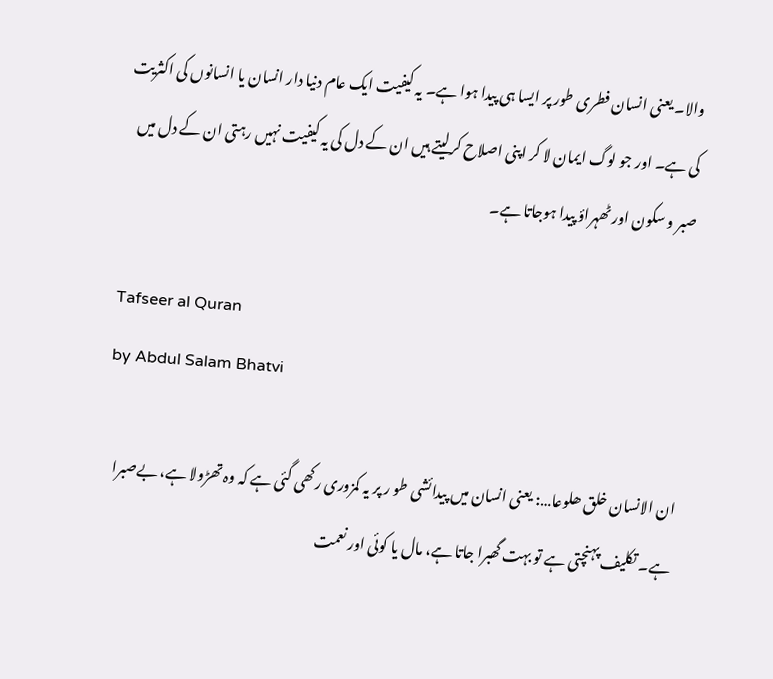والا۔ یعنی انسان فطری طور پر ایسا ہی پیدا ہوا ہے۔ یہ کیفیت ایک عام دنیا دار انسان یا انسانوں کی اکثریت کی ہے۔ اور جو لوگ ایمان لا کر اپنی اصلاح کرلیتے ہیں ان کے دل کی یہ کیفیت نہیں رہتی ان کے دل میں صبر و سکون اور ٹھہراؤ پیدا ہوجاتا ہے۔

Tafseer al Quran
by Abdul Salam Bhatvi

ان الانسان خلق ھلوعا…: یعنی انسان میں پیدائشی طو ر پر یہ کمزوری رکھی گئی ہے کہ وہ تھڑولا ہے، بےصبرا ہے۔ تکلیف پہنچتی ہے تو بہت گھبرا جاتا ہے، مال یا کوئی اور نعمت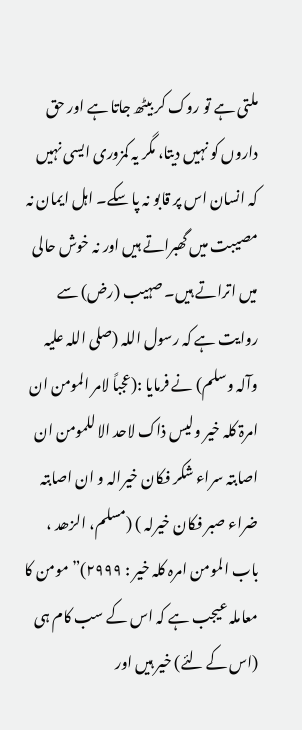ملتی ہے تو روک کر بیٹھ جاتا ہے اور حق داروں کو نہیں دیتا، مگر یہ کمزوری ایسی نہیں کہ انسان اس پر قابو نہ پا سکے۔ اہل ایمان نہ مصیبت میں گھبراتے ہیں اور نہ خوش حالی میں اتراتے ہیں۔ صہیب (رض) سے روایت ہے کہ رسول اللہ (صلی اللہ علیہ وآلہ وسلم) نے فرمایا :(عجباً لامر المومن ان امرۃ کلہ خیر ولیس ذاک لاحد الا للمومن ان اصابتہ سراء شکر فکان خیرالہ و ان اصابتہ ضراء صبر فکان خیرلہ ) (مسلم، الزھد ، باب المومن امرہ کلہ خیر : ٢٩٩٩)” مومن کا معاملہ عیجب ہے کہ اس کے سب کام ہی (اس کے لئے) خیر ہیں اور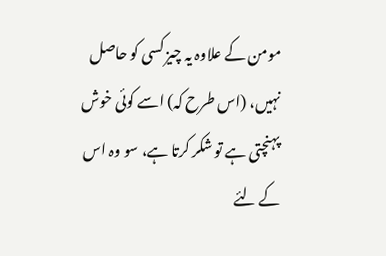مومن کے علاوہ یہ چیز کسی کو حاصل نہیں، (اس طرح کہ) اسے کوئی خوش پہنچتی ہے تو شکر کرتا ہے، سو وہ اس کے لئے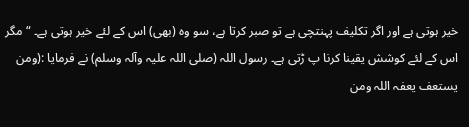خیر ہوتی ہے اور اگر تکلیف پہنتچی ہے تو صبر کرتا ہے، سو وہ (بھی) اس کے لئے خیر ہوتی ہے۔ “ مگر اس کے لئے کوشش یقینا کرنا پ ڑتی ہے۔ رسول اللہ (صلی اللہ علیہ وآلہ وسلم) نے فرمایا :(ومن یستعف یعفہ اللہ ومن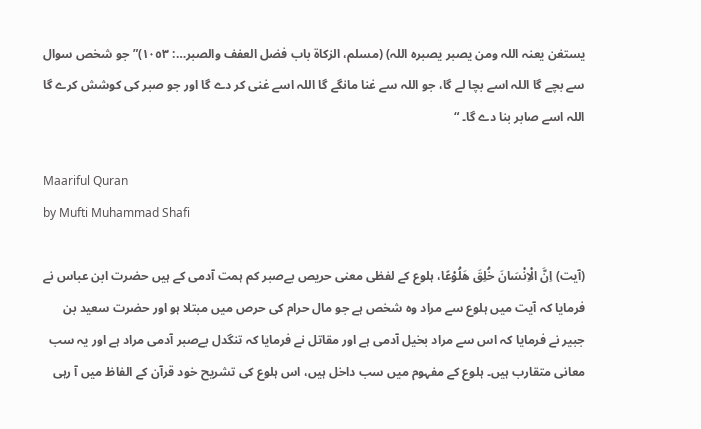یستغن یعنہ اللہ ومن یصبر یصبرہ اللہ) (مسلم، الزکاۃ باب فضل العفف والصبر…: ١٠٥٣)” جو شخص سوال سے بچے گا اللہ اسے بچا لے گا، جو اللہ سے غنا مانگے گا اللہ اسے غنی کر دے گا اور جو صبر کی کوشش کرے گا اللہ اسے صابر بنا دے گا۔ “

Maariful Quran
by Mufti Muhammad Shafi

(آیت) اِنَّ الْاِنْسَانَ خُلِقَ هَلُوْعًا، ہلوع کے لفظی معنی حریص بےصبر کم ہمت آدمی کے ہیں حضرت ابن عباس نے فرمایا کہ آیت میں ہلوع سے مراد وہ شخص ہے جو مال حرام کی حرص میں مبتلا ہو اور حضرت سعید بن جبیر نے فرمایا کہ اس سے مراد بخیل آدمی ہے اور مقاتل نے فرمایا کہ تنگدل بےصبر آدمی مراد ہے اور یہ سب معانی متقارب ہیں۔ ہلوع کے مفہوم میں سب داخل ہیں، اس ہلوع کی تشریح خود قرآن کے الفاظ میں آ رہی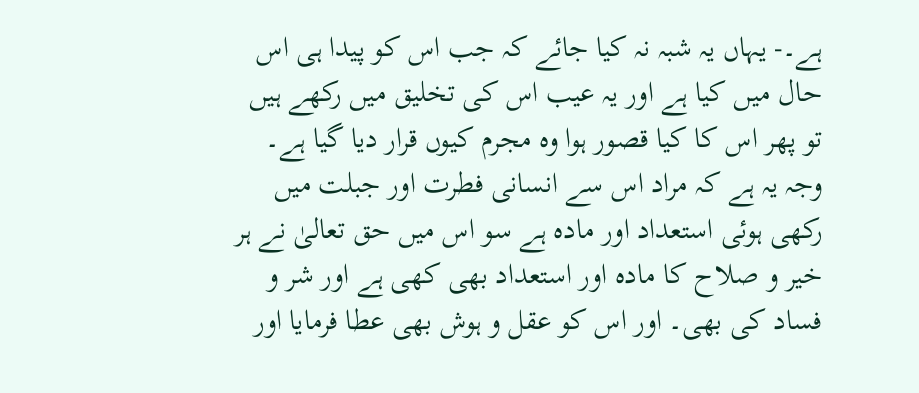ہے۔- یہاں یہ شبہ نہ کیا جائے کہ جب اس کو پیدا ہی اس حال میں کیا ہے اور یہ عیب اس کی تخلیق میں رکھے ہیں تو پھر اس کا کیا قصور ہوا وہ مجرم کیوں قرار دیا گیا ہے۔ وجہ یہ ہے کہ مراد اس سے انسانی فطرت اور جبلت میں رکھی ہوئی استعداد اور مادہ ہے سو اس میں حق تعالیٰ نے ہر خیر و صلاح کا مادہ اور استعداد بھی کھی ہے اور شر و فساد کی بھی۔ اور اس کو عقل و ہوش بھی عطا فرمایا اور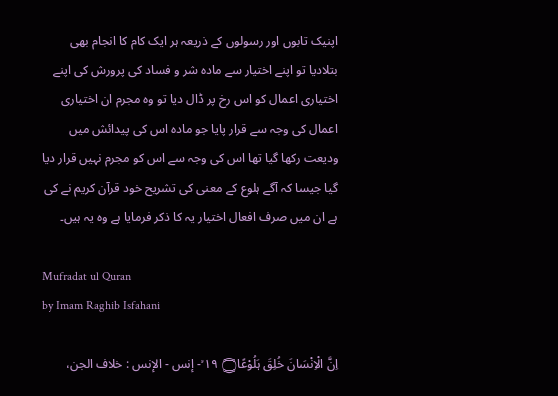اپنیک تابوں اور رسولوں کے ذریعہ ہر ایک کام کا انجام بھی بتلادیا تو اپنے اختیار سے مادہ شر و فساد کی پرورش کی اپنے اختیاری اعمال کو اس رخ پر ڈال دیا تو وہ مجرم ان اختیاری اعمال کی وجہ سے قرار پایا جو مادہ اس کی پیدائش میں ودیعت رکھا گیا تھا اس کی وجہ سے اس کو مجرم نہیں قرار دیا گیا جیسا کہ آگے ہلوع کے معنی کی تشریح خود قرآن کریم نے کی ہے ان میں صرف افعال اختیار یہ کا ذکر فرمایا ہے وہ یہ ہیں۔

Mufradat ul Quran
by Imam Raghib Isfahani

اِنَّ الْاِنْسَانَ خُلِقَ ہَلُوْعًا۝ ١٩ ۙ- إنس - الإنس : خلاف الجن،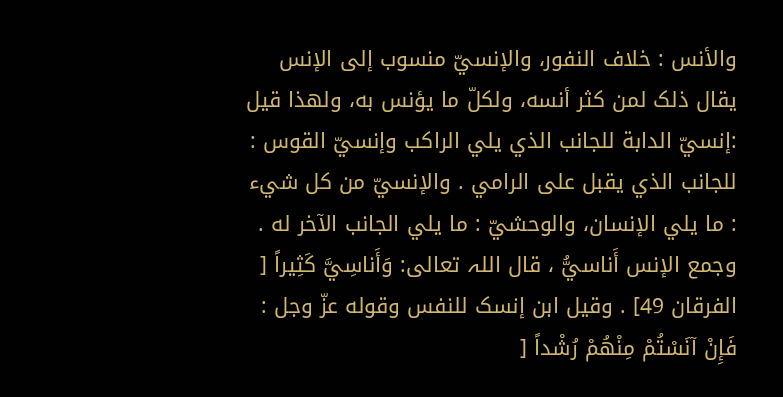والأنس : خلاف النفور، والإنسيّ منسوب إلى الإنس يقال ذلک لمن کثر أنسه، ولكلّ ما يؤنس به، ولهذا قيل :إنسيّ الدابة للجانب الذي يلي الراکب وإنسيّ القوس : للجانب الذي يقبل علی الرامي . والإنسيّ من کل شيء : ما يلي الإنسان، والوحشيّ : ما يلي الجانب الآخر له . وجمع الإنس أَناسيُّ ، قال اللہ تعالی: وَأَناسِيَّ كَثِيراً [ الفرقان 49] . وقیل ابن إنسک للنفس وقوله عزّ وجل : فَإِنْ آنَسْتُمْ مِنْهُمْ رُشْداً [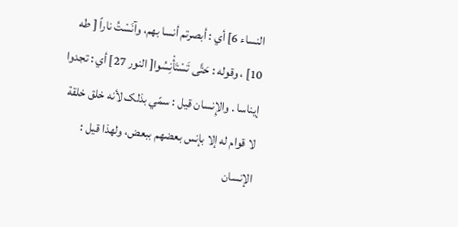النساء 6] أي : أبصرتم أنسا بهم، وآنَسْتُ ناراً [ طه 10] ، وقوله : حَتَّى تَسْتَأْنِسُوا[ النور 27] أي : تجدوا إيناسا . والإِنسان قيل : سمّي بذلک لأنه خلق خلقة لا قوام له إلا بإنس بعضهم ببعض، ولهذا قيل : الإنسان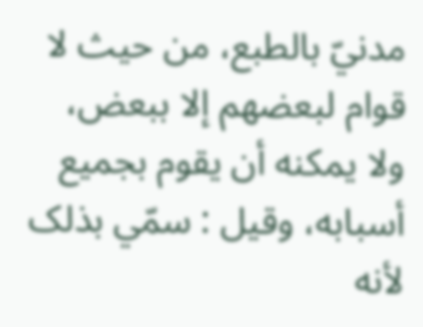مدنيّ بالطبع، من حيث لا قوام لبعضهم إلا ببعض، ولا يمكنه أن يقوم بجمیع أسبابه، وقیل : سمّي بذلک لأنه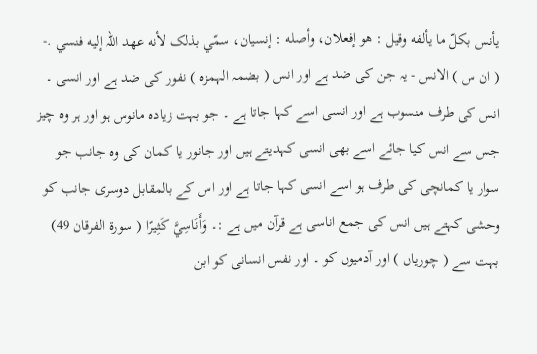يأنس بكلّ ما يألفه وقیل : هو إفعلان، وأصله : إنسیان، سمّي بذلک لأنه عهد اللہ إليه فنسي .- ( ان س ) الانس - یہ جن کی ضد ہے اور انس ( بضمہ الہمزہ ) نفور کی ضد ہے اور انسی ۔ انس کی طرف منسوب ہے اور انسی اسے کہا جاتا ہے ۔ جو بہت زیادہ مانوس ہو اور ہر وہ چیز جس سے انس کیا جائے اسے بھی انسی کہدیتے ہیں اور جانور یا کمان کی وہ جانب جو سوار یا کمانچی کی طرف ہو اسے انسی کہا جاتا ہے اور اس کے بالمقابل دوسری جانب کو وحشی کہتے ہیں انس کی جمع اناسی ہے قرآن میں ہے :۔ وَأَنَاسِيَّ كَثِيرًا ( سورة الفرقان 49) بہت سے ( چوریاں ) اور آدمیوں کو ۔ اور نفس انسانی کو ابن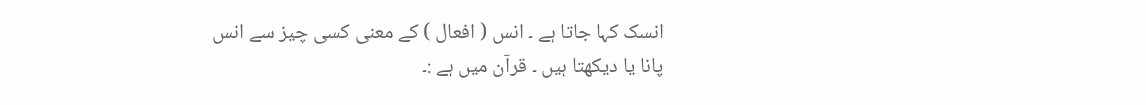انسک کہا جاتا ہے ۔ انس ( افعال ) کے معنی کسی چیز سے انس پانا یا دیکھتا ہیں ۔ قرآن میں ہے :۔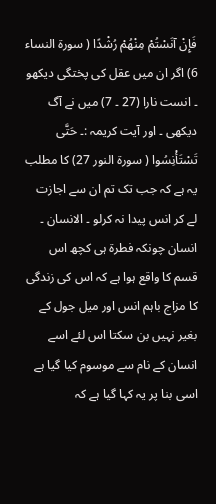فَإِنْ آنَسْتُمْ مِنْهُمْ رُشْدًا ( سورة النساء 6) اگر ان میں عقل کی پختگی دیکھو ۔ انست نارا (27 ۔ 7) میں نے آگ دیکھی ۔ اور آیت کریمہ :۔ حَتَّى تَسْتَأْنِسُوا ( سورة النور 27) کا مطلب یہ ہے کہ جب تک تم ان سے اجازت لے کر انس پیدا نہ کرلو ۔ الانسان ۔ انسان چونکہ فطرۃ ہی کچھ اس قسم کا واقع ہوا ہے کہ اس کی زندگی کا مزاج باہم انس اور میل جول کے بغیر نہیں بن سکتا اس لئے اسے انسان کے نام سے موسوم کیا گیا ہے اسی بنا پر یہ کہا گیا ہے کہ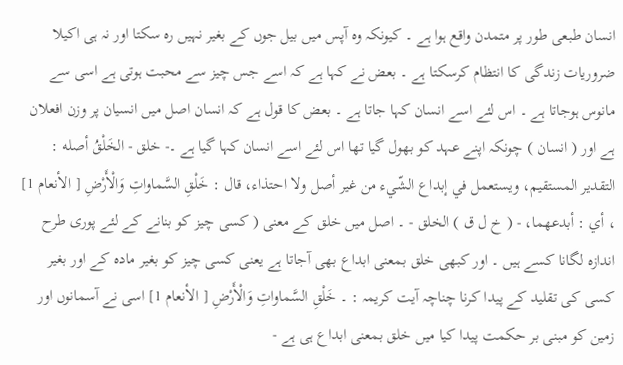انسان طبعی طور پر متمدن واقع ہوا ہے ۔ کیونکہ وہ آپس میں بیل جوں کے بغیر نہیں رہ سکتا اور نہ ہی اکیلا ضروریات زندگی کا انتظام کرسکتا ہے ۔ بعض نے کہا ہے کہ اسے جس چیز سے محبت ہوتی ہے اسی سے مانوس ہوجاتا ہے ۔ اس لئے اسے انسان کہا جاتا ہے ۔ بعض کا قول ہے کہ انسان اصل میں انسیان پر وزن افعلان ہے اور ( انسان ) چونکہ اپنے عہد کو بھول گیا تھا اس لئے اسے انسان کہا گیا ہے ۔- خلق - الخَلْقُ أصله : التقدیر المستقیم، ويستعمل في إبداع الشّيء من غير أصل ولا احتذاء، قال : خَلْقِ السَّماواتِ وَالْأَرْضِ [ الأنعام 1] ، أي : أبدعهما، - ( خ ل ق ) الخلق - ۔ اصل میں خلق کے معنی ( کسی چیز کو بنانے کے لئے پوری طرح اندازہ لگانا کسے ہیں ۔ اور کبھی خلق بمعنی ابداع بھی آجاتا ہے یعنی کسی چیز کو بغیر مادہ کے اور بغیر کسی کی تقلید کے پیدا کرنا چناچہ آیت کریمہ : ۔ خَلْقِ السَّماواتِ وَالْأَرْضِ [ الأنعام 1] اسی نے آسمانوں اور زمین کو مبنی بر حکمت پیدا کیا میں خلق بمعنی ابداع ہی ہے -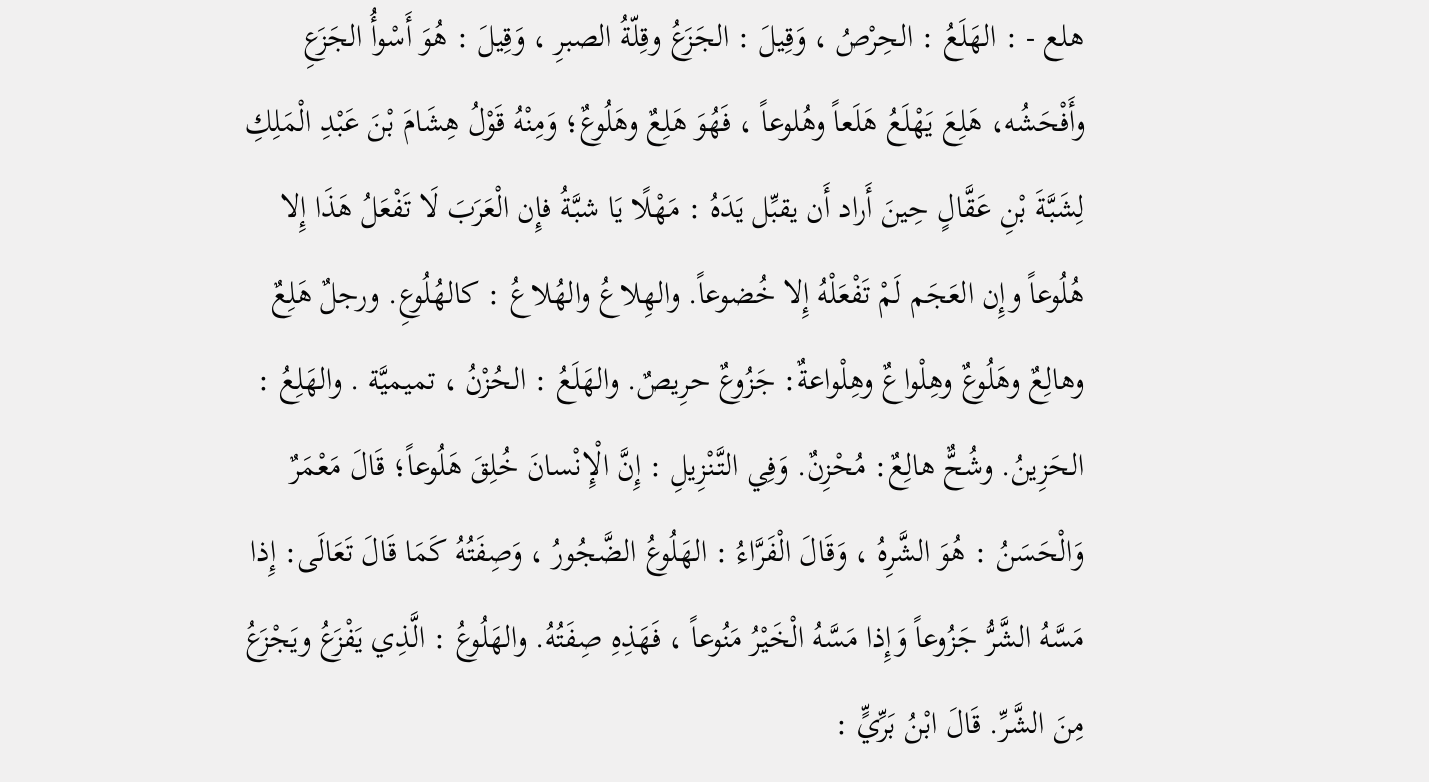هلع - : الهَلَعُ : الحِرْصُ ، وَقِيلَ : الجَزَعُ وقِلّةُ الصبرِ ، وَقِيلَ : هُوَ أَسْوأُ الجَزَعِ وأَفْحَشُه، هَلِعَ يَهْلَعُ هَلَعاً وهُلوعاً ، فَهُوَ هَلِعٌ وهَلُوعٌ؛ وَمِنْهُ قَوْلُ هِشَامَ بْنَ عَبْدِ الْمَلِكِ لِشَبَّةَ بْنِ عَقَّالٍ حِينَ أَراد أَن يقبِّل يَدَهُ : مَهْلًا يَا شبَّةُ فإِن الْعَرَبَ لَا تَفْعَلُ هَذَا إِلا هُلُوعاً وإِن العَجَم لَمْ تَفْعَلْهُ إِلا خُضوعاً. والهِلاعُ والهُلاعُ : كالهُلُوعِ. ورجلٌ هَلِعٌ وهالِعٌ وهَلُوعٌ وهِلْواعٌ وهِلْواعةٌ: جَزُوعٌ حرِيصٌ. والهَلَعُ : الحُزْنُ ، تمیميَّة . والهَلِعُ : الحَزِينُ. وشُحٌّ هالِعٌ: مُحْزِنٌ. وَفِي التَّنْزِيلِ : إِنَّ الْإِنْسانَ خُلِقَ هَلُوعاً؛ قَالَ مَعْمَرٌ وَالْحَسَنُ : هُوَ الشَّرِهُ ، وَقَالَ الْفَرَّاءُ : الهَلُوعُ الضَّجُورُ ، وَصِفَتُهُ كَمَا قَالَ تَعَالَى: إِذا مَسَّهُ الشَّرُّ جَزُوعاً وَإِذا مَسَّهُ الْخَيْرُ مَنُوعاً ، فَهَذِهِ صِفَتُهُ. والهَلُوعُ : الَّذِي يَفْزَعُ ويَجْزَعُ مِنَ الشَّرِّ. قَالَ ابْنُ بَرِّيٍّ :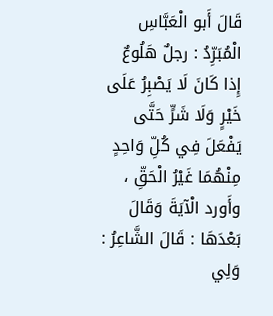قَالَ أَبو الْعَبَّاسِ الْمُبَرِّدُ : رجلٌ هَلُوعٌ إِذا كَانَ لَا يَصْبِرُ عَلَى خَيْرٍ وَلَا شَرٍّ حَتَّى يَفْعَلَ فِي كُلِّ وَاحِدٍ مِنْهُمَا غَيْرُ الْحَقِّ ، وأَورد الْآيَةَ وَقَالَ بَعْدَهَا : قَالَ الشَّاعِرُ : وَلِي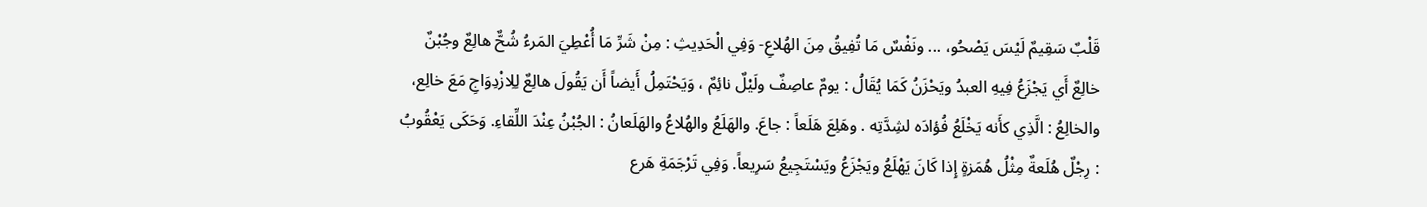قَلْبٌ سَقِيمٌ لَيْسَ يَصْحُو، ... ونَفْسٌ مَا تُفِيقُ مِنَ الهُلاعِ- وَفِي الْحَدِيثِ : مِنْ شَرِّ مَا أُعْطِيَ المَرءُ شُحٌّ هالِعٌ وجُبْنٌ خالِعٌ أَي يَجْزَعُ فِيهِ العبدُ ويَحْزَنُ كَمَا يُقَالُ : يومٌ عاصِفٌ ولَيْلٌ نائِمٌ ، وَيَحْتَمِلُ أَيضاً أَن يَقُولَ هالِعٌ لِلِازْدِوَاجِ مَعَ خالِع، والخالِعُ : الَّذِي كأَنه يَخْلَعُ فُؤادَه لشِدَّتِه . وهَلِعَ هَلَعاً : جاعَ. والهَلَعُ والهُلاعُ والهَلَعانُ : الجُبْنُ عِنْدَ اللِّقاءِ. وَحَكَى يَعْقُوبُ : رِجْلٌ هُلَعةٌ مِثْلُ هُمَزةٍ إِذا كَانَ يَهْلَعُ ويَجْزَعُ ويَسْتَجِيعُ سَرِيعاً. وَفِي تَرْجَمَةِ هَرع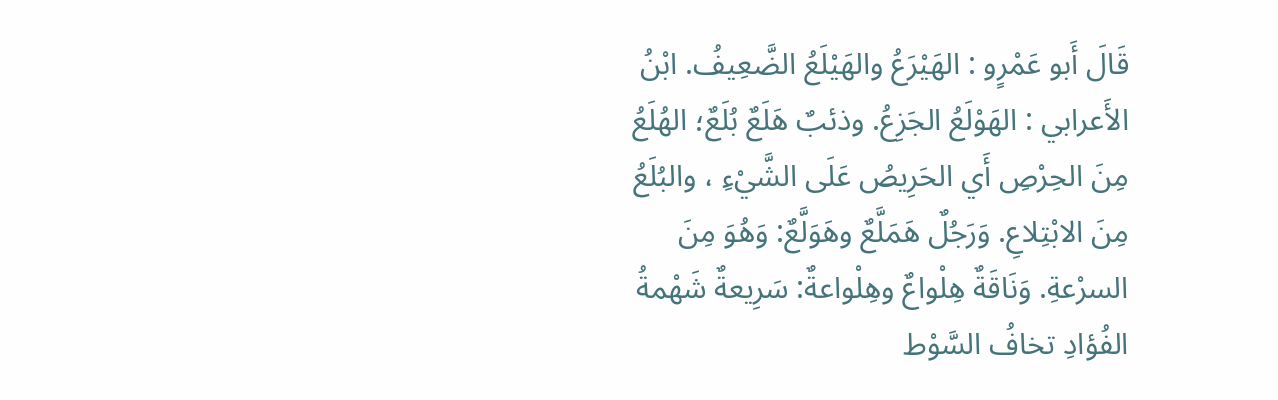قَالَ أَبو عَمْرٍو : الهَيْرَعُ والهَيْلَعُ الضَّعِيفُ. ابْنُ الأَعرابي : الهَوْلَعُ الجَزِعُ. وذئبٌ هَلَعٌ بُلَعٌ؛ الهُلَعُ مِنَ الحِرْصِ أَي الحَرِيصُ عَلَى الشَّيْءِ ، والبُلَعُ مِنَ الابْتِلاعِ. وَرَجُلٌ هَمَلَّعٌ وهَوَلَّعٌ: وَهُوَ مِنَ السرْعةِ. وَنَاقَةٌ هِلْواعٌ وهِلْواعةٌ: سَرِيعةٌ شَهْمةُ الفُؤادِ تخافُ السَّوْط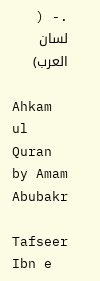.- ( لسان العرب)

Ahkam ul Quran
by Amam Abubakr

Tafseer Ibn e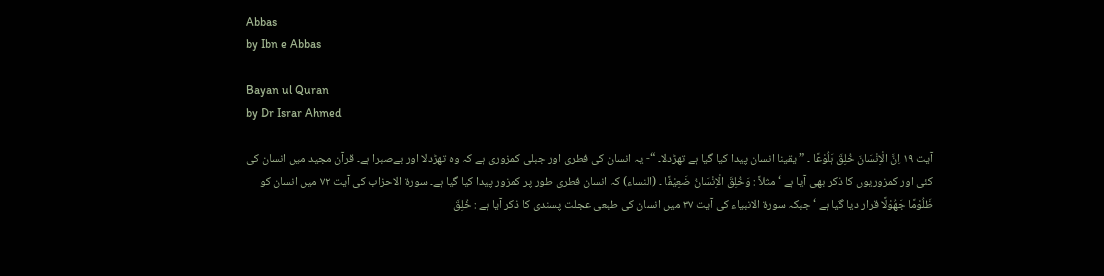Abbas
by Ibn e Abbas

Bayan ul Quran
by Dr Israr Ahmed

آیت ١٩ اِنَّ الْاِنْسَانَ خُلِقَ ہَلُوْعًا ۔ ” یقینا انسان پیدا کیا گیا ہے تھڑدلا۔ “- یہ انسان کی فطری اور جبلی کمزوری ہے کہ وہ تھڑدلا اور بےصبرا ہے۔ قرآن مجید میں انسان کی کئی اور کمزوریوں کا ذکر بھی آیا ہے ‘ مثلاً : وَخُلِقَ الْاِنْسَانُ ضَعِیْفًا ۔ (النساء) کہ انسان فطری طور پر کمزور پیدا کیا گیا ہے۔ سورة الاحزاب کی آیت ٧٢ میں انسان کو ظَلُوْمًا جَھُوْلًا قرار دیا گیا ہے ‘ جبکہ سورة الانبیاء کی آیت ٣٧ میں انسان کی طبعی عجلت پسندی کا ذکر آیا ہے : خُلِقَ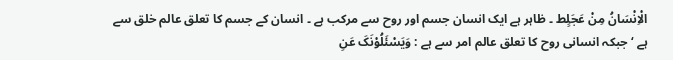الْاِنْسَانُ مِنْ عَجَلٍط ۔ ظاہر ہے ایک انسان جسم اور روح سے مرکب ہے ۔ انسان کے جسم کا تعلق عالم خلق سے ہے ‘ جبکہ انسانی روح کا تعلق عالم امر سے ہے : وَیَسْئَلُوْنَکَ عَنِ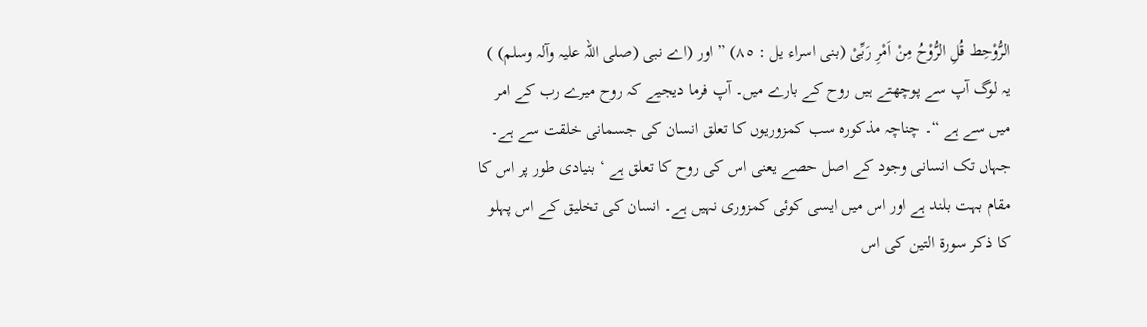الرُّوْحِط قُلِ الرُّوْحُ مِنْ اَمْرِ رَبِّیْ (بنی اسراء یل : ٨٥) ” اور (اے نبی (صلی اللہ علیہ وآلہ وسلم) ) یہ لوگ آپ سے پوچھتے ہیں روح کے بارے میں۔ آپ فرما دیجیے کہ روح میرے رب کے امر میں سے ہے “۔ چناچہ مذکورہ سب کمزوریوں کا تعلق انسان کی جسمانی خلقت سے ہے۔ جہاں تک انسانی وجود کے اصل حصے یعنی اس کی روح کا تعلق ہے ‘ بنیادی طور پر اس کا مقام بہت بلند ہے اور اس میں ایسی کوئی کمزوری نہیں ہے۔ انسان کی تخلیق کے اس پہلو کا ذکر سورة التین کی اس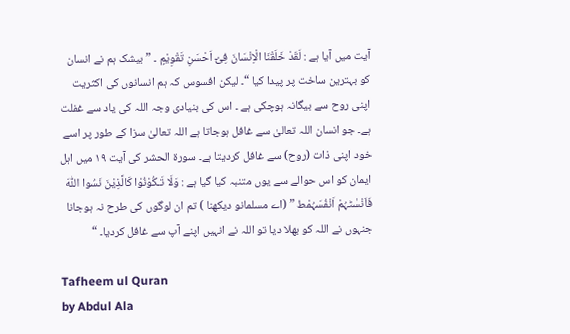آیت میں آیا ہے : لَقَدْ خَلَقْنَا الْاِنْسَانَ فِیْٓ اَحْسَنِ تَقْوِیْمٍ ۔ ” بیشک ہم نے انسان کو بہترین ساخت پر پیدا کیا “۔ لیکن افسوس کہ ہم انسانوں کی اکثریت اپنی روح سے بیگانہ ہوچکی ہے ۔ اس کی بنیادی وجہ اللہ کی یاد سے غفلت ہے۔ جو انسان اللہ تعالیٰ سے غافل ہوجاتا ہے اللہ تعالیٰ سزا کے طور پر اسے خود اپنی ذات (روح) سے غافل کردیتا ہے۔ سورة الحشر کی آیت ١٩ میں اہل ایمان کو اس حوالے سے یوں متنبہ کیا گیا ہے : وَلَا تَـکُوْنُوْا کَالَّذِیْنَ نَسُوا اللّٰہَ فَاَنْسٰٹہُمْ اَنْفُسَہُمْط ” (اے مسلمانو دیکھنا ) تم ان لوگوں کی طرح نہ ہوجانا جنہوں نے اللہ کو بھلا دیا تو اللہ نے انہیں اپنے آپ سے غافل کردیا۔ “

Tafheem ul Quran
by Abdul Ala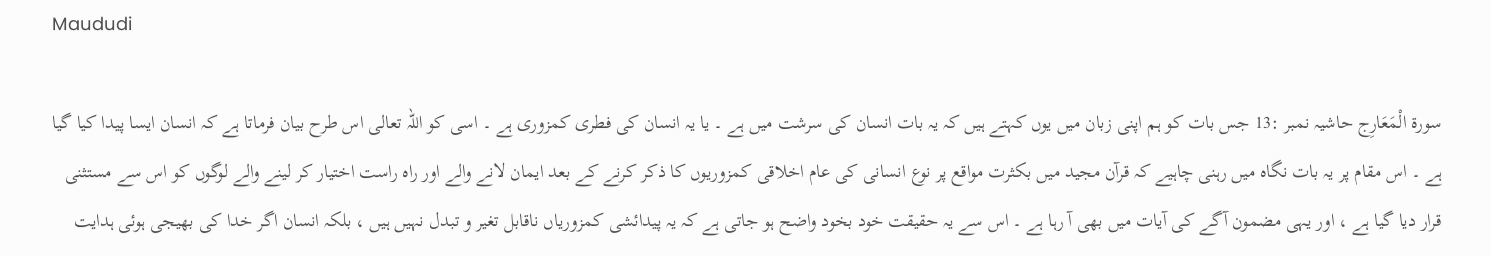Maududi

سورة الْمَعَارِج حاشیہ نمبر :13 جس بات کو ہم اپنی زبان میں یوں کہتے ہیں کہ یہ بات انسان کی سرشت میں ہے ۔ یا یہ انسان کی فطری کمزوری ہے ۔ اسی کو اللہ تعالی اس طرح بیان فرماتا ہے کہ انسان ایسا پیدا کیا گیا ہے ۔ اس مقام پر یہ بات نگاہ میں رہنی چاہیے کہ قرآن مجید میں بکثرت مواقع پر نوع انسانی کی عام اخلاقی کمزوریوں کا ذکر کرنے کے بعد ایمان لانے والے اور راہ راست اختیار کر لینے والے لوگوں کو اس سے مستثنی قرار دیا گیا ہے ، اور یہی مضمون آگے کی آیات میں بھی آ رہا ہے ۔ اس سے یہ حقیقت خود بخود واضح ہو جاتی ہے کہ یہ پیدائشی کمزوریاں ناقابل تغیر و تبدل نہیں ہیں ، بلکہ انسان اگر خدا کی بھیجی ہوئی ہدایت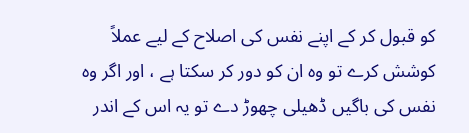کو قبول کر کے اپنے نفس کی اصلاح کے لیے عملاً کوشش کرے تو وہ ان کو دور کر سکتا ہے ، اور اگر وہ نفس کی باگیں ڈھیلی چھوڑ دے تو یہ اس کے اندر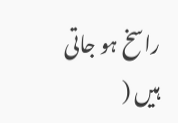راسخ ہو جاتی ہیں (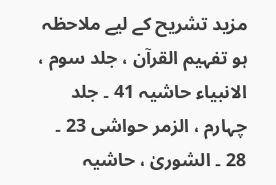مزید تشریح کے لیے ملاحظہ ہو تفہیم القرآن ، جلد سوم ، الانبیاء حاشیہ 41 ۔ جلد چہارم ، الزمر حواشی 23 ۔ 28 ۔ الشوریٰ ، حاشیہ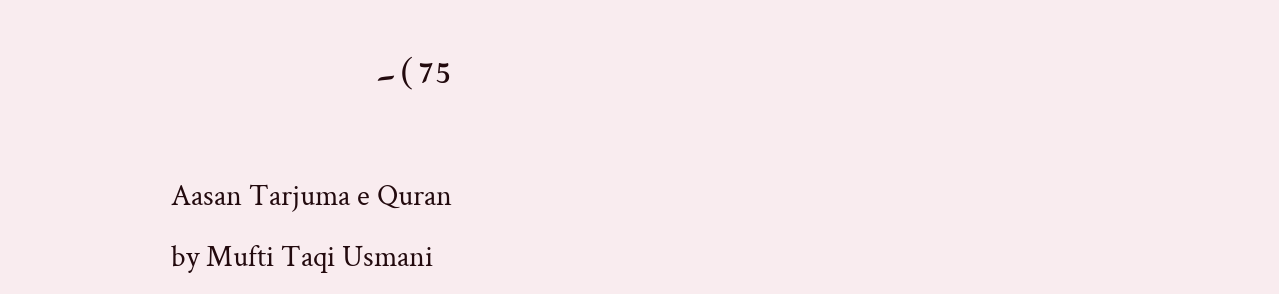75 ) ۔

Aasan Tarjuma e Quran
by Mufti Taqi Usmani